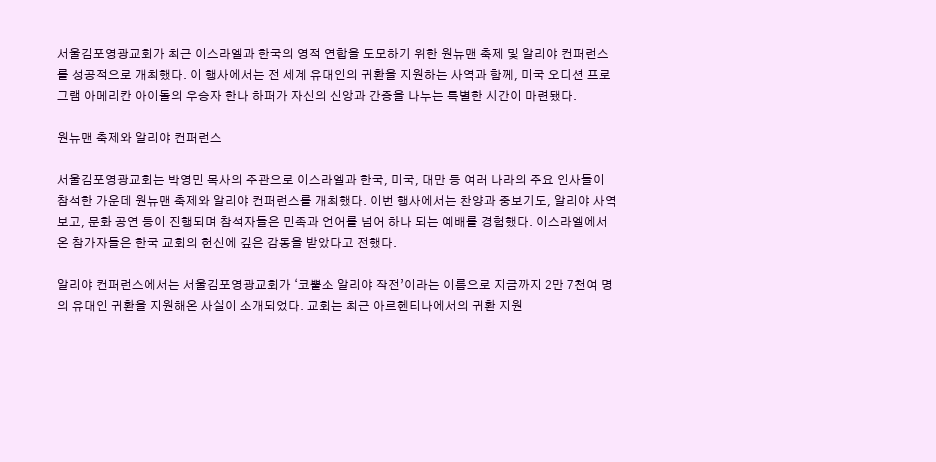서울김포영광교회가 최근 이스라엘과 한국의 영적 연합을 도모하기 위한 원뉴맨 축제 및 알리야 컨퍼런스를 성공적으로 개최했다. 이 행사에서는 전 세계 유대인의 귀환을 지원하는 사역과 함께, 미국 오디션 프로그램 아메리칸 아이돌의 우승자 한나 하퍼가 자신의 신앙과 간증을 나누는 특별한 시간이 마련됐다.

원뉴맨 축제와 알리야 컨퍼런스

서울김포영광교회는 박영민 목사의 주관으로 이스라엘과 한국, 미국, 대만 등 여러 나라의 주요 인사들이 참석한 가운데 원뉴맨 축제와 알리야 컨퍼런스를 개최했다. 이번 행사에서는 찬양과 중보기도, 알리야 사역 보고, 문화 공연 등이 진행되며 참석자들은 민족과 언어를 넘어 하나 되는 예배를 경험했다. 이스라엘에서 온 참가자들은 한국 교회의 헌신에 깊은 감동을 받았다고 전했다.

알리야 컨퍼런스에서는 서울김포영광교회가 ‘코뿔소 알리야 작전’이라는 이름으로 지금까지 2만 7천여 명의 유대인 귀환을 지원해온 사실이 소개되었다. 교회는 최근 아르헨티나에서의 귀환 지원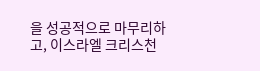을 성공적으로 마무리하고, 이스라엘 크리스천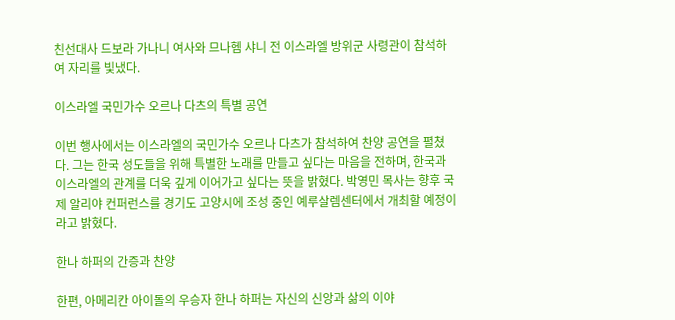친선대사 드보라 가나니 여사와 므나헴 샤니 전 이스라엘 방위군 사령관이 참석하여 자리를 빛냈다.

이스라엘 국민가수 오르나 다츠의 특별 공연

이번 행사에서는 이스라엘의 국민가수 오르나 다츠가 참석하여 찬양 공연을 펼쳤다. 그는 한국 성도들을 위해 특별한 노래를 만들고 싶다는 마음을 전하며, 한국과 이스라엘의 관계를 더욱 깊게 이어가고 싶다는 뜻을 밝혔다. 박영민 목사는 향후 국제 알리야 컨퍼런스를 경기도 고양시에 조성 중인 예루살렘센터에서 개최할 예정이라고 밝혔다.

한나 하퍼의 간증과 찬양

한편, 아메리칸 아이돌의 우승자 한나 하퍼는 자신의 신앙과 삶의 이야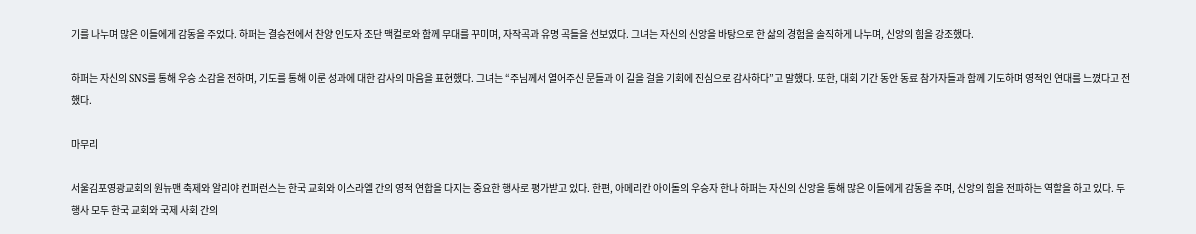기를 나누며 많은 이들에게 감동을 주었다. 하퍼는 결승전에서 찬양 인도자 조단 맥컬로와 함께 무대를 꾸미며, 자작곡과 유명 곡들을 선보였다. 그녀는 자신의 신앙을 바탕으로 한 삶의 경험을 솔직하게 나누며, 신앙의 힘을 강조했다.

하퍼는 자신의 SNS를 통해 우승 소감을 전하며, 기도를 통해 이룬 성과에 대한 감사의 마음을 표현했다. 그녀는 “주님께서 열어주신 문들과 이 길을 걸을 기회에 진심으로 감사하다”고 말했다. 또한, 대회 기간 동안 동료 참가자들과 함께 기도하며 영적인 연대를 느꼈다고 전했다.

마무리

서울김포영광교회의 원뉴맨 축제와 알리야 컨퍼런스는 한국 교회와 이스라엘 간의 영적 연합을 다지는 중요한 행사로 평가받고 있다. 한편, 아메리칸 아이돌의 우승자 한나 하퍼는 자신의 신앙을 통해 많은 이들에게 감동을 주며, 신앙의 힘을 전파하는 역할을 하고 있다. 두 행사 모두 한국 교회와 국제 사회 간의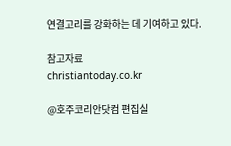연결고리를 강화하는 데 기여하고 있다.

참고자료
christiantoday.co.kr

@호주코리안닷컴 편집실